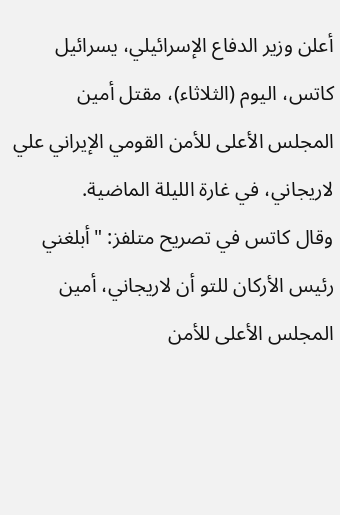أعلن وزير الدفاع الإسرائيلي، يسرائيل كاتس، اليوم (الثلاثاء)، مقتل أمين المجلس الأعلى للأمن القومي الإيراني علي لاريجاني، في غارة الليلة الماضية.
وقال كاتس في تصريح متلفز: "أبلغني رئيس الأركان للتو أن لاريجاني، أمين المجلس الأعلى للأمن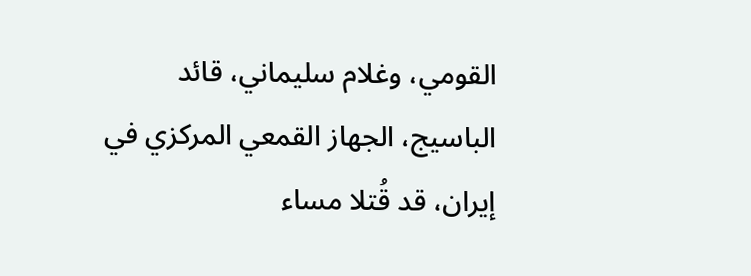القومي، وغلام سليماني، قائد الباسيج، الجهاز القمعي المركزي في إيران، قد قُتلا مساء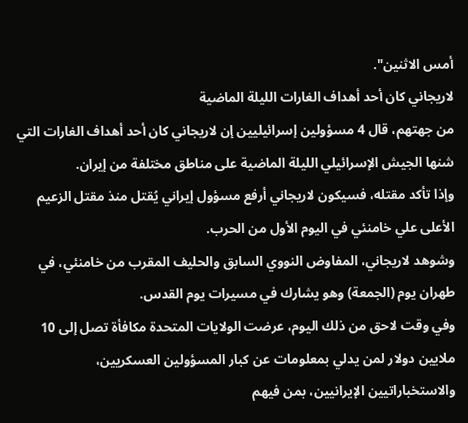أمس الاثنين".
لاريجاني كان أحد أهداف الغارات الليلة الماضية
من جهتهم، قال 4 مسؤولين إسرائيليين إن لاريجاني كان أحد أهداف الغارات التي شنها الجيش الإسرائيلي الليلة الماضية على مناطق مختلفة من إيران.
وإذا تأكد مقتله، فسيكون لاريجاني أرفع مسؤول إيراني يُقتل منذ مقتل الزعيم الأعلى علي خامنئي في اليوم الأول من الحرب.
وشوهد لاريجاني، المفاوض النووي السابق والحليف المقرب من خامنئي، في طهران يوم (الجمعة) وهو يشارك في مسيرات يوم القدس.
وفي وقت لاحق من ذلك اليوم، عرضت الولايات المتحدة مكافأة تصل إلى 10 ملايين دولار لمن يدلي بمعلومات عن كبار المسؤولين العسكريين، والاستخباراتيين الإيرانيين، بمن فيهم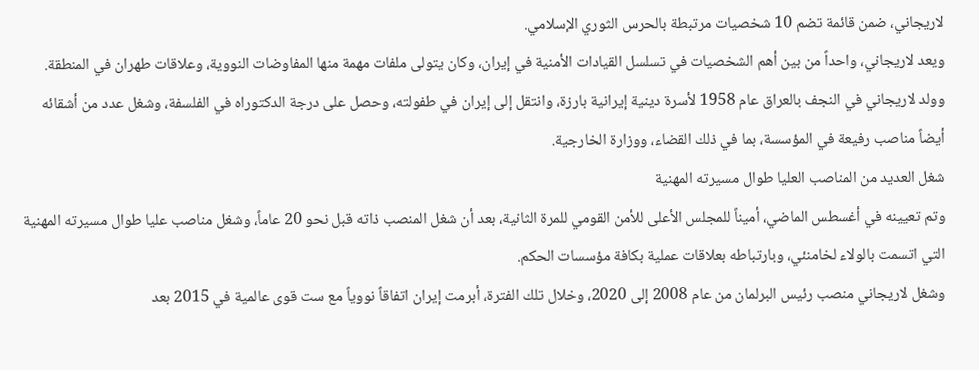لاريجاني، ضمن قائمة تضم 10 شخصيات مرتبطة بالحرس الثوري الإسلامي.
ويعد لاريجاني، واحداً من بين أهم الشخصيات في تسلسل القيادات الأمنية في إيران، وكان يتولى ملفات مهمة منها المفاوضات النووية، وعلاقات طهران في المنطقة.
وولد لاريجاني في النجف بالعراق عام 1958 لأسرة دينية إيرانية بارزة، وانتقل إلى إيران في طفولته، وحصل على درجة الدكتوراه في الفلسفة، وشغل عدد من أشقائه أيضاً مناصب رفيعة في المؤسسة، بما في ذلك القضاء، ووزارة الخارجية.
شغل العديد من المناصب العليا طوال مسيرته المهنية
وتم تعيينه في أغسطس الماضي، أميناً للمجلس الأعلى للأمن القومي للمرة الثانية، بعد أن شغل المنصب ذاته قبل نحو 20 عاماً، وشغل مناصب عليا طوال مسيرته المهنية التي اتسمت بالولاء لخامنئي، وبارتباطه بعلاقات عملية بكافة مؤسسات الحكم.
وشغل لاريجاني منصب رئيس البرلمان من عام 2008 إلى 2020، وخلال تلك الفترة، أبرمت إيران اتفاقاً نووياً مع ست قوى عالمية في 2015 بعد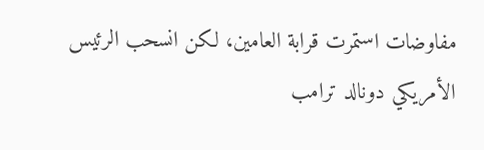مفاوضات استمرت قرابة العامين، لكن انسحب الرئيس الأمريكي دونالد ترامب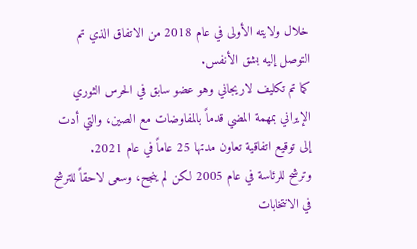خلال ولايته الأولى في عام 2018 من الاتفاق الذي تم التوصل إليه بشق الأنفس.
كما تم تكليف لاريجاني وهو عضو سابق في الحرس الثوري الإيراني بمهمة المضي قدماً بالمفاوضات مع الصين، والتي أدت إلى توقيع اتفاقية تعاون مدتها 25 عاماً في عام 2021.
وترشح للرئاسة في عام 2005 لكن لم ينجح، وسعى لاحقاً للترشح في الانتخابات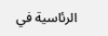الرئاسية في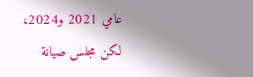عامي 2021 و2024، لكن مجلس صيانة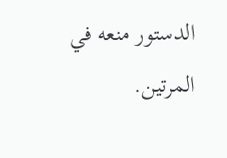الدستور منعه في المرتين.